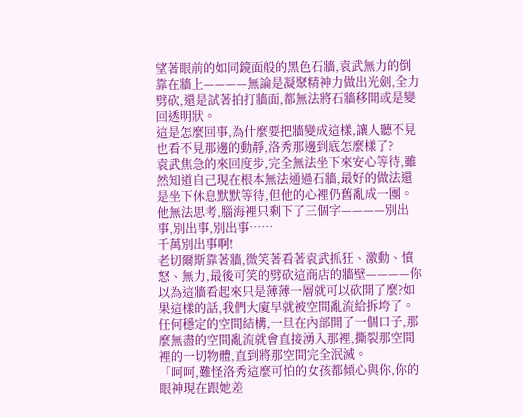望著眼前的如同鏡面般的黑色石牆,袁武無力的倒靠在牆上————無論是凝聚精神力做出光劍,全力劈砍,還是試著拍打牆面,都無法將石牆移開或是變回透明狀。
這是怎麼回事,為什麼要把牆變成這樣,讓人聽不見也看不見那邊的動靜,洛秀那邊到底怎麼樣了?
袁武焦急的來回度步,完全無法坐下來安心等待,雖然知道自己現在根本無法通過石牆,最好的做法還是坐下休息默默等待,但他的心裡仍舊亂成一團。
他無法思考,腦海裡只剩下了三個字————別出事,別出事,別出事……
千萬別出事啊!
老切爾斯靠著牆,微笑著看著袁武抓狂、激動、憤怒、無力,最後可笑的劈砍這商店的牆壁————你以為這牆看起來只是薄薄一層就可以砍開了麼?如果這樣的話,我們大廈早就被空間亂流給拆垮了。
任何穩定的空間結構,一旦在內部開了一個口子,那麼無盡的空間亂流就會直接湧入那裡,撕裂那空間裡的一切物體,直到將那空間完全泯滅。
「呵呵,難怪洛秀這麼可怕的女孩都傾心與你,你的眼神現在跟她差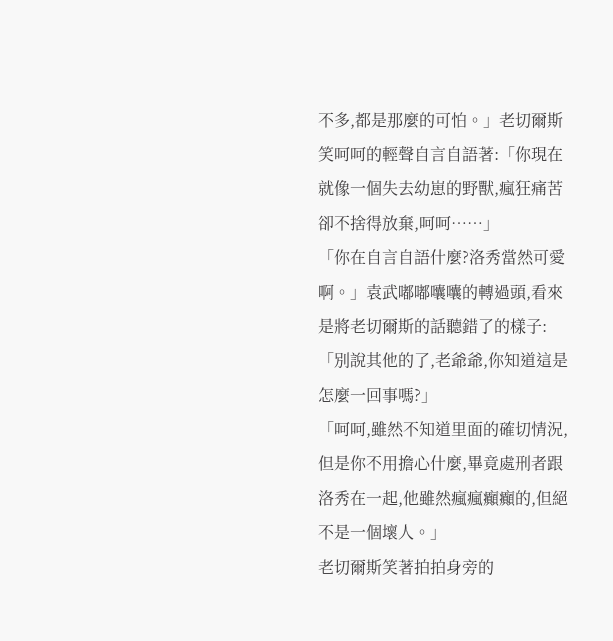不多,都是那麼的可怕。」老切爾斯笑呵呵的輕聲自言自語著:「你現在就像一個失去幼崽的野獸,瘋狂痛苦卻不捨得放棄,呵呵……」
「你在自言自語什麼?洛秀當然可愛啊。」袁武嘟嘟囔囔的轉過頭,看來是將老切爾斯的話聽錯了的樣子:「別說其他的了,老爺爺,你知道這是怎麼一回事嗎?」
「呵呵,雖然不知道里面的確切情況,但是你不用擔心什麼,畢竟處刑者跟洛秀在一起,他雖然瘋瘋癲癲的,但絕不是一個壞人。」
老切爾斯笑著拍拍身旁的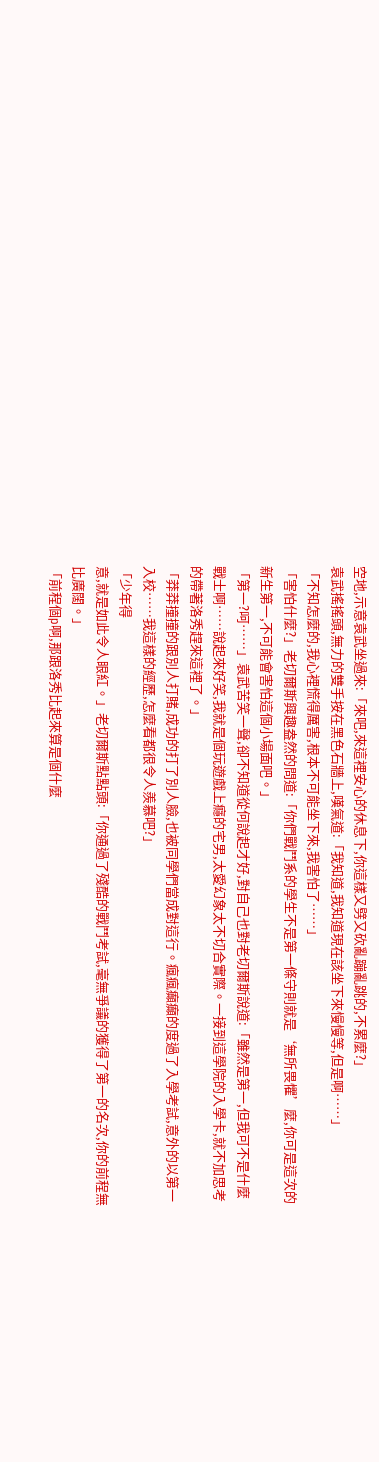空地,示意袁武坐過來:「來吧,來這裡安心的休息下,你這樣又劈又砍亂蹦亂跳的,不累麼?」
袁武搖搖頭,無力的雙手按在黑色石牆上,嘆氣道:「我知道,我知道現在該坐下來慢慢等,但是啊……」
「不知怎麼的,我心裡慌得厲害,根本不可能坐下來,我害怕了……」
「害怕什麼?」老切爾斯興趣盎然的問道:「你們戰鬥系的學生不是第一條守則就是‘無所畏懼’麼,你可是這次的新生第一,不可能會害怕這個小場面吧。」
「第一?呵……」袁武苦笑一聲,卻不知道從何說起才好,對自己也對老切爾斯說道:「雖然是第一,但我可不是什麼戰士啊……說起來好笑,我就是個玩遊戲上癮的宅男,太愛幻象太不切合實際。一接到這學院的入學卡,就不加思考的帶著洛秀趕來這裡了。」
「莽莽撞撞的跟別人打賭,成功的打了別人臉,也被同學們當成對這行。瘋瘋癲癲的度過了入學考試,意外的以第一入校……我這樣的經歷,怎麼看都很令人羨慕吧?」
「少年得
意,就是如此令人眼紅。」老切爾斯點點頭:「你通過了殘酷的戰鬥考試,毫無爭議的獲得了第一的名次,你的前程無比廣闊。」
「前程個p啊,那跟洛秀比起來算是個什麼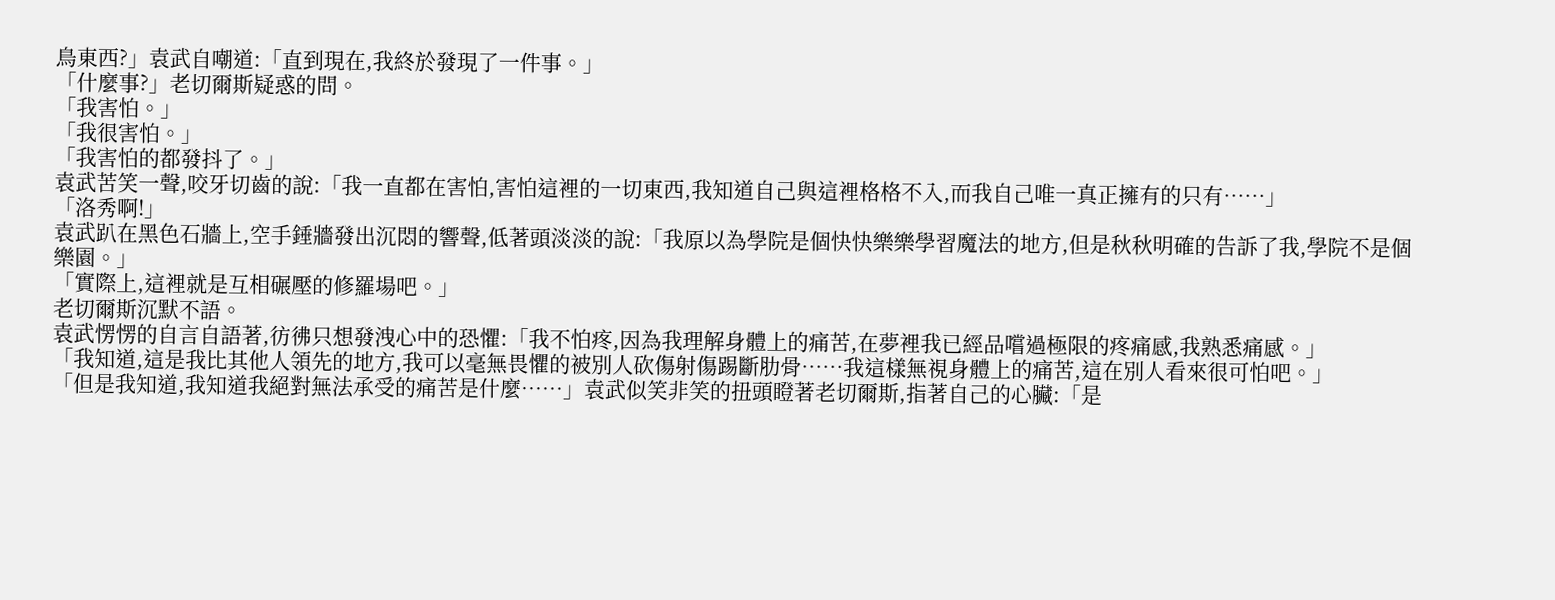鳥東西?」袁武自嘲道:「直到現在,我終於發現了一件事。」
「什麼事?」老切爾斯疑惑的問。
「我害怕。」
「我很害怕。」
「我害怕的都發抖了。」
袁武苦笑一聲,咬牙切齒的說:「我一直都在害怕,害怕這裡的一切東西,我知道自己與這裡格格不入,而我自己唯一真正擁有的只有……」
「洛秀啊!」
袁武趴在黑色石牆上,空手錘牆發出沉悶的響聲,低著頭淡淡的說:「我原以為學院是個快快樂樂學習魔法的地方,但是秋秋明確的告訴了我,學院不是個樂園。」
「實際上,這裡就是互相碾壓的修羅場吧。」
老切爾斯沉默不語。
袁武愣愣的自言自語著,彷彿只想發洩心中的恐懼:「我不怕疼,因為我理解身體上的痛苦,在夢裡我已經品嚐過極限的疼痛感,我熟悉痛感。」
「我知道,這是我比其他人領先的地方,我可以毫無畏懼的被別人砍傷射傷踢斷肋骨……我這樣無視身體上的痛苦,這在別人看來很可怕吧。」
「但是我知道,我知道我絕對無法承受的痛苦是什麼……」袁武似笑非笑的扭頭瞪著老切爾斯,指著自己的心臟:「是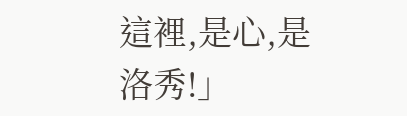這裡,是心,是洛秀!」